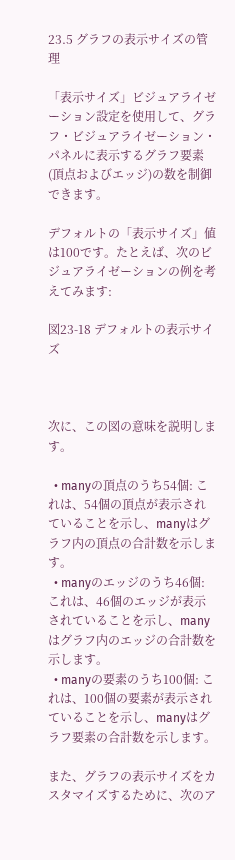23.5 グラフの表示サイズの管理

「表示サイズ」ビジュアライゼーション設定を使用して、グラフ・ビジュアライゼーション・パネルに表示するグラフ要素(頂点およびエッジ)の数を制御できます。

デフォルトの「表示サイズ」値は100です。たとえば、次のビジュアライゼーションの例を考えてみます:

図23-18 デフォルトの表示サイズ



次に、この図の意味を説明します。

  • manyの頂点のうち54個: これは、54個の頂点が表示されていることを示し、manyはグラフ内の頂点の合計数を示します。
  • manyのエッジのうち46個: これは、46個のエッジが表示されていることを示し、manyはグラフ内のエッジの合計数を示します。
  • manyの要素のうち100個: これは、100個の要素が表示されていることを示し、manyはグラフ要素の合計数を示します。

また、グラフの表示サイズをカスタマイズするために、次のア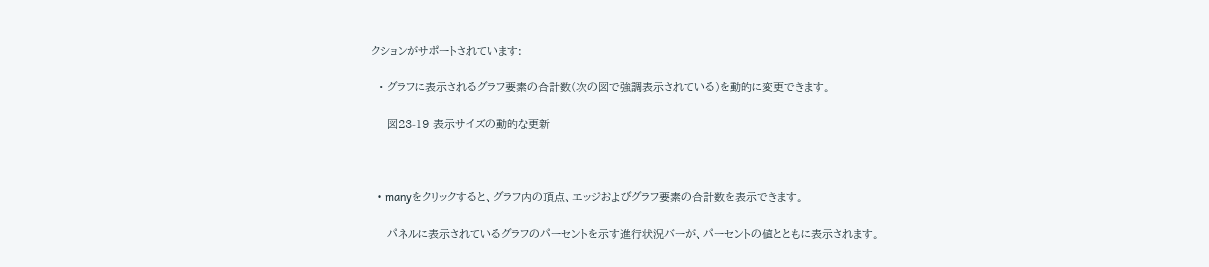クションがサポートされています:

  • グラフに表示されるグラフ要素の合計数(次の図で強調表示されている)を動的に変更できます。

    図23-19 表示サイズの動的な更新



  • manyをクリックすると、グラフ内の頂点、エッジおよびグラフ要素の合計数を表示できます。

    パネルに表示されているグラフのパーセントを示す進行状況バーが、パーセントの値とともに表示されます。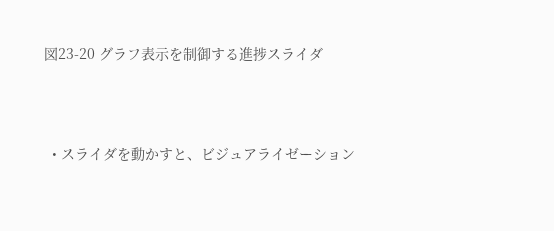図23-20 グラフ表示を制御する進捗スライダ



  • スライダを動かすと、ビジュアライゼーション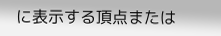に表示する頂点または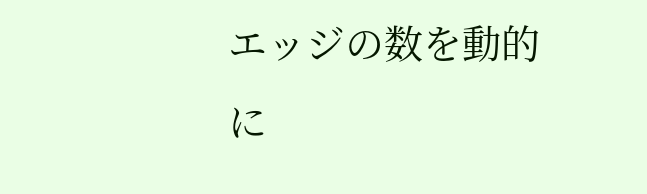エッジの数を動的に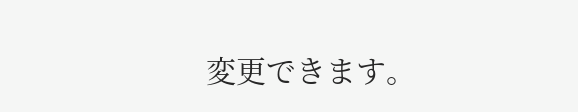変更できます。